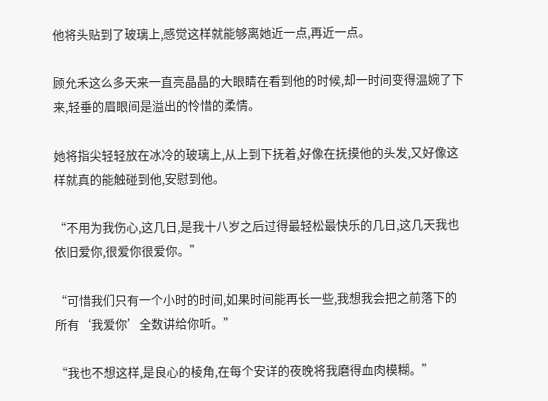他将头贴到了玻璃上,感觉这样就能够离她近一点,再近一点。

顾允禾这么多天来一直亮晶晶的大眼睛在看到他的时候,却一时间变得温婉了下来,轻垂的眉眼间是溢出的怜惜的柔情。

她将指尖轻轻放在冰冷的玻璃上,从上到下抚着,好像在抚摸他的头发,又好像这样就真的能触碰到他,安慰到他。

“不用为我伤心,这几日,是我十八岁之后过得最轻松最快乐的几日,这几天我也依旧爱你,很爱你很爱你。”

“可惜我们只有一个小时的时间,如果时间能再长一些,我想我会把之前落下的所有‘我爱你’全数讲给你听。”

“我也不想这样,是良心的棱角,在每个安详的夜晚将我磨得血肉模糊。”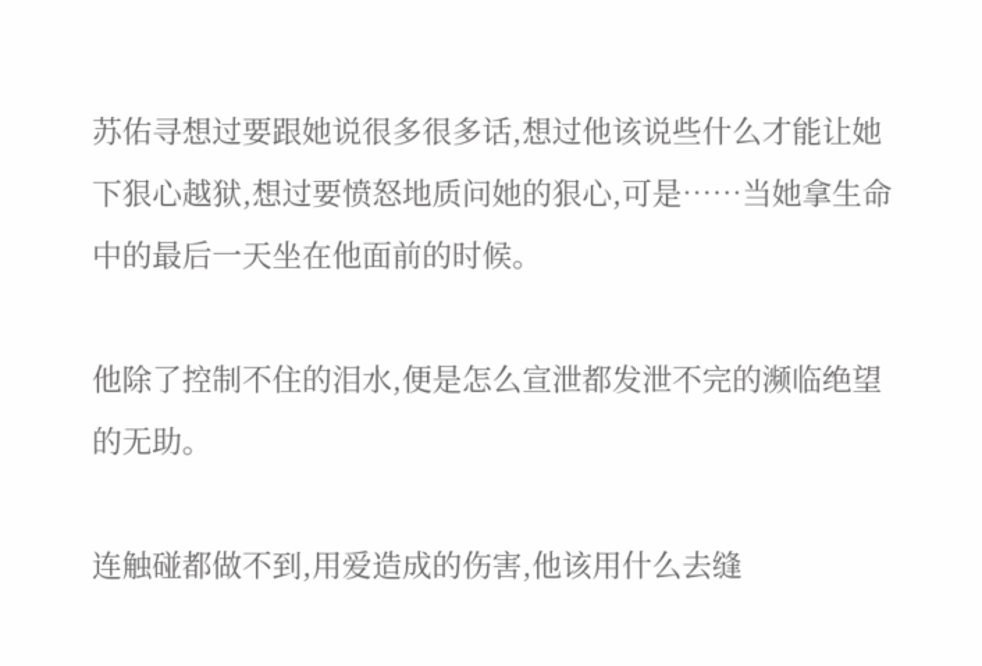苏佑寻想过要跟她说很多很多话,想过他该说些什么才能让她下狠心越狱,想过要愤怒地质问她的狠心,可是……当她拿生命中的最后一天坐在他面前的时候。

他除了控制不住的泪水,便是怎么宣泄都发泄不完的濒临绝望的无助。

连触碰都做不到,用爱造成的伤害,他该用什么去缝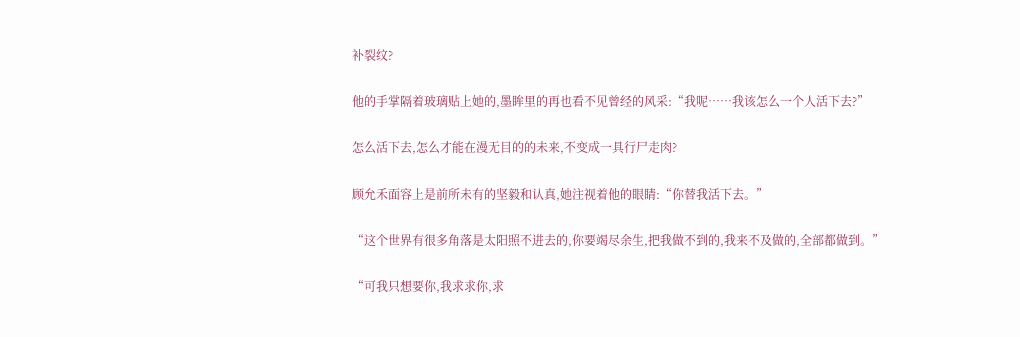补裂纹?

他的手掌隔着玻璃贴上她的,墨眸里的再也看不见曾经的风采:“我呢……我该怎么一个人活下去?”

怎么活下去,怎么才能在漫无目的的未来,不变成一具行尸走肉?

顾允禾面容上是前所未有的坚毅和认真,她注视着他的眼睛:“你替我活下去。”

“这个世界有很多角落是太阳照不进去的,你要竭尽余生,把我做不到的,我来不及做的,全部都做到。”

“可我只想要你,我求求你,求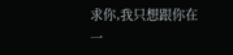求你,我只想跟你在一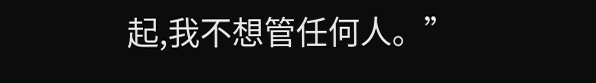起,我不想管任何人。”